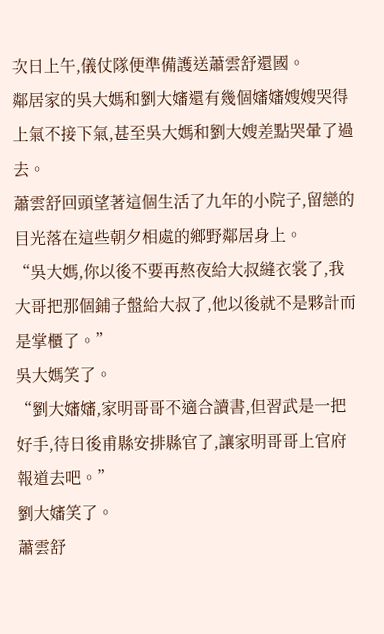次日上午,儀仗隊便準備護送蕭雲舒還國。
鄰居家的吳大媽和劉大嬸還有幾個嬸嬸嫂嫂哭得上氣不接下氣,甚至吳大媽和劉大嫂差點哭暈了過去。
蕭雲舒回頭望著這個生活了九年的小院子,留戀的目光落在這些朝夕相處的鄉野鄰居身上。
“吳大媽,你以後不要再熬夜給大叔縫衣裳了,我大哥把那個鋪子盤給大叔了,他以後就不是夥計而是掌櫃了。”
吳大媽笑了。
“劉大嬸嬸,家明哥哥不適合讀書,但習武是一把好手,待日後甫縣安排縣官了,讓家明哥哥上官府報道去吧。”
劉大嬸笑了。
蕭雲舒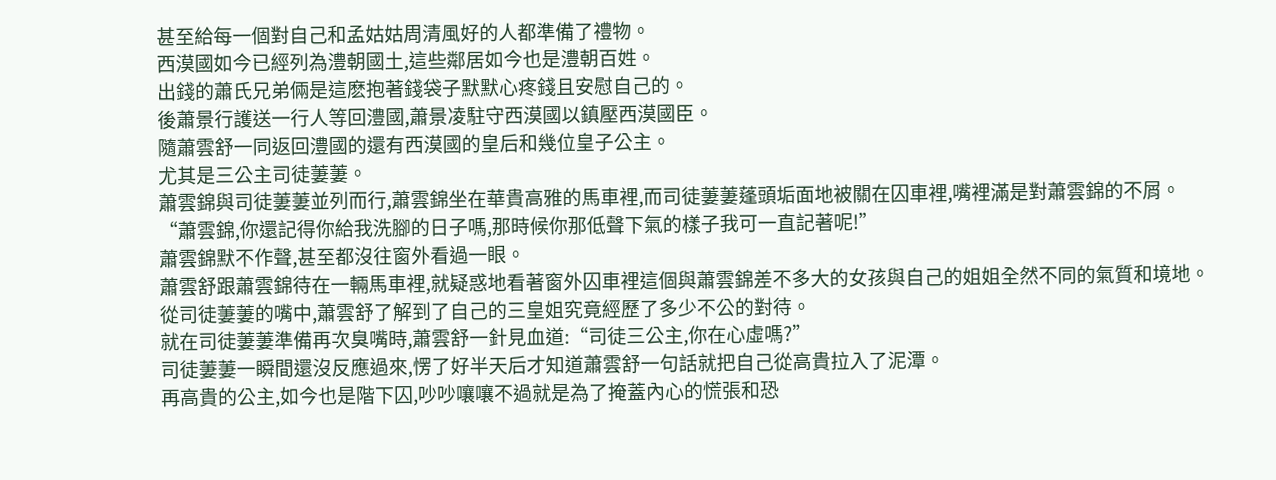甚至給每一個對自己和孟姑姑周清風好的人都準備了禮物。
西漠國如今已經列為澧朝國土,這些鄰居如今也是澧朝百姓。
出錢的蕭氏兄弟倆是這麽抱著錢袋子默默心疼錢且安慰自己的。
後蕭景行護送一行人等回澧國,蕭景凌駐守西漠國以鎮壓西漠國臣。
隨蕭雲舒一同返回澧國的還有西漠國的皇后和幾位皇子公主。
尤其是三公主司徒萋萋。
蕭雲錦與司徒萋萋並列而行,蕭雲錦坐在華貴高雅的馬車裡,而司徒萋萋蓬頭垢面地被關在囚車裡,嘴裡滿是對蕭雲錦的不屑。
“蕭雲錦,你還記得你給我洗腳的日子嗎,那時候你那低聲下氣的樣子我可一直記著呢!”
蕭雲錦默不作聲,甚至都沒往窗外看過一眼。
蕭雲舒跟蕭雲錦待在一輛馬車裡,就疑惑地看著窗外囚車裡這個與蕭雲錦差不多大的女孩與自己的姐姐全然不同的氣質和境地。
從司徒萋萋的嘴中,蕭雲舒了解到了自己的三皇姐究竟經歷了多少不公的對待。
就在司徒萋萋準備再次臭嘴時,蕭雲舒一針見血道:“司徒三公主,你在心虛嗎?”
司徒萋萋一瞬間還沒反應過來,愣了好半天后才知道蕭雲舒一句話就把自己從高貴拉入了泥潭。
再高貴的公主,如今也是階下囚,吵吵嚷嚷不過就是為了掩蓋內心的慌張和恐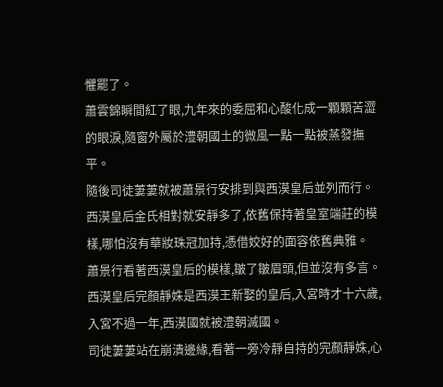懼罷了。
蕭雲錦瞬間紅了眼,九年來的委屈和心酸化成一顆顆苦澀的眼淚,隨窗外屬於澧朝國土的微風一點一點被蒸發撫平。
隨後司徒萋萋就被蕭景行安排到與西漠皇后並列而行。
西漠皇后金氏相對就安靜多了,依舊保持著皇室端莊的模樣,哪怕沒有華妝珠冠加持,憑借姣好的面容依舊典雅。
蕭景行看著西漠皇后的模樣,皺了皺眉頭,但並沒有多言。
西漠皇后完顏靜姝是西漠王新娶的皇后,入宮時才十六歲,入宮不過一年,西漠國就被澧朝滅國。
司徒萋萋站在崩潰邊緣,看著一旁冷靜自持的完顏靜姝,心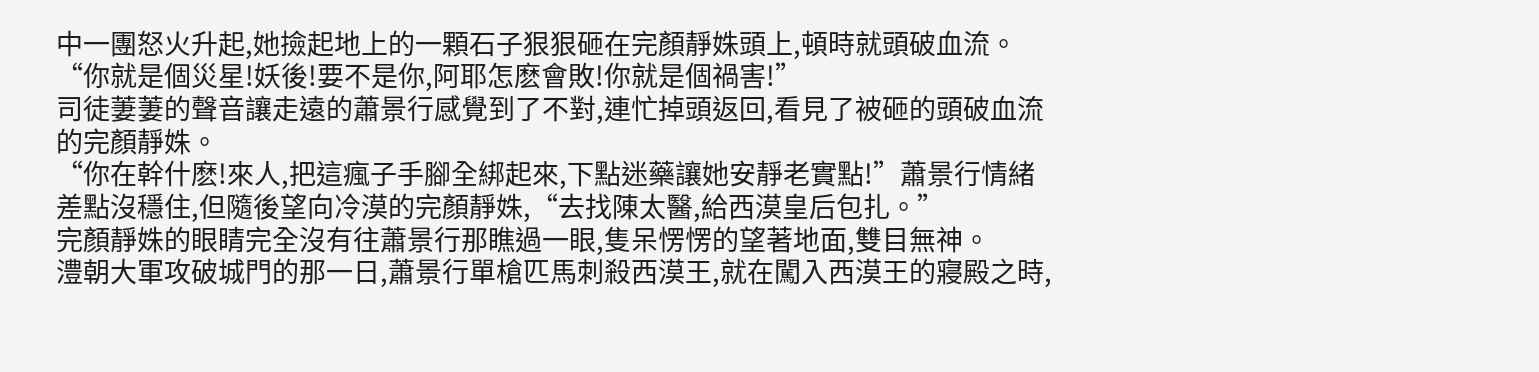中一團怒火升起,她撿起地上的一顆石子狠狠砸在完顏靜姝頭上,頓時就頭破血流。
“你就是個災星!妖後!要不是你,阿耶怎麽會敗!你就是個禍害!”
司徒萋萋的聲音讓走遠的蕭景行感覺到了不對,連忙掉頭返回,看見了被砸的頭破血流的完顏靜姝。
“你在幹什麽!來人,把這瘋子手腳全綁起來,下點迷藥讓她安靜老實點!”蕭景行情緒差點沒穩住,但隨後望向冷漠的完顏靜姝,“去找陳太醫,給西漠皇后包扎。”
完顏靜姝的眼睛完全沒有往蕭景行那瞧過一眼,隻呆愣愣的望著地面,雙目無神。
澧朝大軍攻破城門的那一日,蕭景行單槍匹馬刺殺西漠王,就在闖入西漠王的寢殿之時,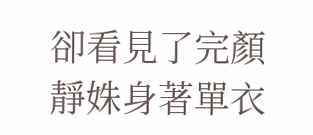卻看見了完顏靜姝身著單衣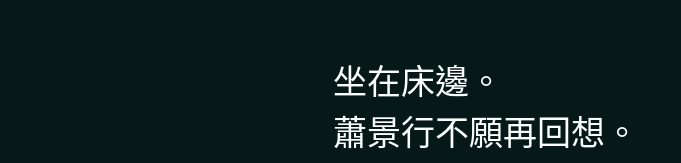坐在床邊。
蕭景行不願再回想。